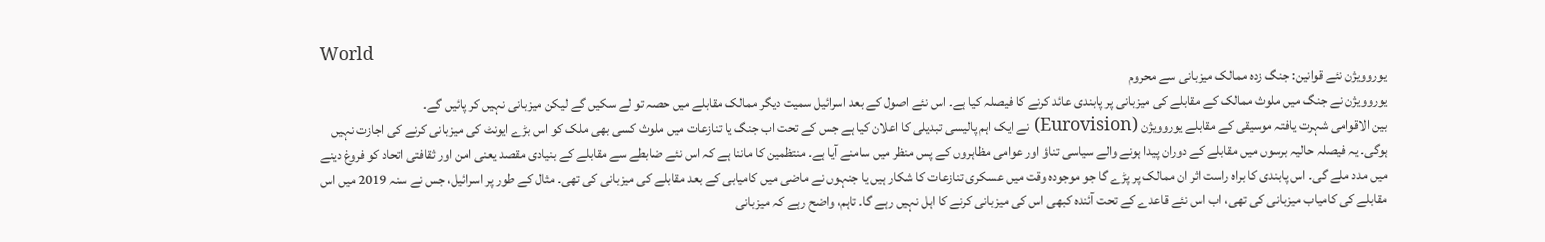World
یوروویژن نئے قوانین: جنگ زدہ ممالک میزبانی سے محروم
یوروویژن نے جنگ میں ملوث ممالک کے مقابلے کی میزبانی پر پابندی عائد کرنے کا فیصلہ کیا ہے۔ اس نئے اصول کے بعد اسرائیل سمیت دیگر ممالک مقابلے میں حصہ تو لے سکیں گے لیکن میزبانی نہیں کر پائیں گے۔
بین الاقوامی شہرت یافتہ موسیقی کے مقابلے یوروویژن (Eurovision) نے ایک اہم پالیسی تبدیلی کا اعلان کیا ہے جس کے تحت اب جنگ یا تنازعات میں ملوث کسی بھی ملک کو اس بڑے ایونٹ کی میزبانی کرنے کی اجازت نہیں ہوگی۔ یہ فیصلہ حالیہ برسوں میں مقابلے کے دوران پیدا ہونے والے سیاسی تناؤ اور عوامی مظاہروں کے پس منظر میں سامنے آیا ہے۔ منتظمین کا ماننا ہے کہ اس نئے ضابطے سے مقابلے کے بنیادی مقصد یعنی امن اور ثقافتی اتحاد کو فروغ دینے میں مدد ملے گی۔ اس پابندی کا براہ راست اثر ان ممالک پر پڑے گا جو موجودہ وقت میں عسکری تنازعات کا شکار ہیں یا جنہوں نے ماضی میں کامیابی کے بعد مقابلے کی میزبانی کی تھی۔ مثال کے طور پر اسرائیل، جس نے سنہ 2019 میں اس مقابلے کی کامیاب میزبانی کی تھی، اب اس نئے قاعدے کے تحت آئندہ کبھی اس کی میزبانی کرنے کا اہل نہیں رہے گا۔ تاہم، واضح رہے کہ میزبانی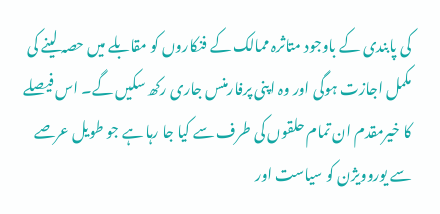کی پابندی کے باوجود متاثرہ ممالک کے فنکاروں کو مقابلے میں حصہ لینے کی مکمل اجازت ہوگی اور وہ اپنی پرفارمنس جاری رکھ سکیں گے۔ اس فیصلے کا خیرمقدم ان تمام حلقوں کی طرف سے کیا جا رہا ہے جو طویل عرصے سے یوروویژن کو سیاست اور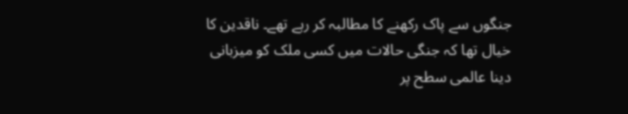جنگوں سے پاک رکھنے کا مطالبہ کر رہے تھے۔ ناقدین کا خیال تھا کہ جنگی حالات میں کسی ملک کو میزبانی دینا عالمی سطح پر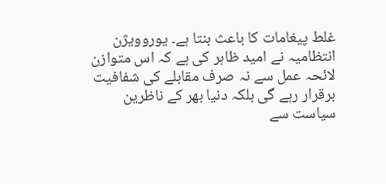غلط پیغامات کا باعث بنتا ہے۔ یوروویژن انتظامیہ نے امید ظاہر کی ہے کہ اس متوازن لائحہ عمل سے نہ صرف مقابلے کی شفافیت برقرار رہے گی بلکہ دنیا بھر کے ناظرین سیاست سے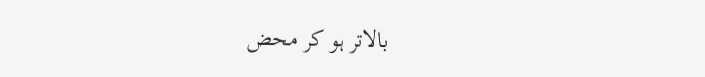بالاتر ہو کر محض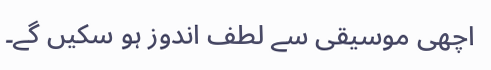اچھی موسیقی سے لطف اندوز ہو سکیں گے۔